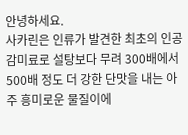안녕하세요.
사카린은 인류가 발견한 최초의 인공감미료로 설탕보다 무려 300배에서 500배 정도 더 강한 단맛을 내는 아주 흥미로운 물질이에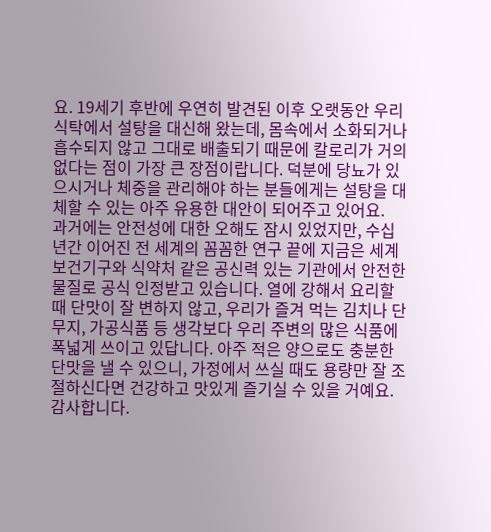요. 19세기 후반에 우연히 발견된 이후 오랫동안 우리 식탁에서 설탕을 대신해 왔는데, 몸속에서 소화되거나 흡수되지 않고 그대로 배출되기 때문에 칼로리가 거의 없다는 점이 가장 큰 장점이랍니다. 덕분에 당뇨가 있으시거나 체중을 관리해야 하는 분들에게는 설탕을 대체할 수 있는 아주 유용한 대안이 되어주고 있어요.
과거에는 안전성에 대한 오해도 잠시 있었지만, 수십 년간 이어진 전 세계의 꼼꼼한 연구 끝에 지금은 세계보건기구와 식약처 같은 공신력 있는 기관에서 안전한 물질로 공식 인정받고 있습니다. 열에 강해서 요리할 때 단맛이 잘 변하지 않고, 우리가 즐겨 먹는 김치나 단무지, 가공식품 등 생각보다 우리 주변의 많은 식품에 폭넓게 쓰이고 있답니다. 아주 적은 양으로도 충분한 단맛을 낼 수 있으니, 가정에서 쓰실 때도 용량만 잘 조절하신다면 건강하고 맛있게 즐기실 수 있을 거예요.
감사합니다.